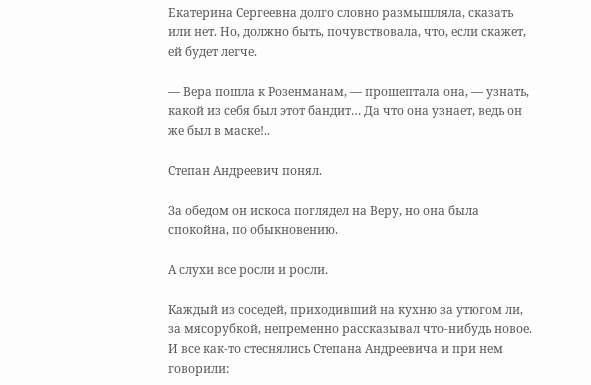Екатерина Сергеевна долго словно размышляла, сказать или нет. Но, должно быть, почувствовала, что, если скажет, ей будет легче.

— Вера пошла к Розенманам, — прошептала она, — узнать, какой из себя был этот бандит… Да что она узнает, ведь он же был в маске!..

Степан Андреевич понял.

За обедом он искоса поглядел на Веру, но она была спокойна, по обыкновению.

А слухи все росли и росли.

Каждый из соседей, приходивший на кухню за утюгом ли, за мясорубкой, непременно рассказывал что-нибудь новое. И все как-то стеснялись Степана Андреевича и при нем говорили: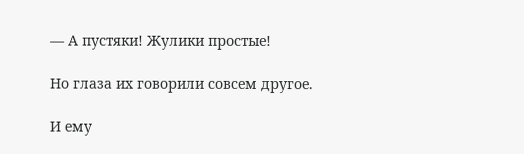— А пустяки! Жулики простые!

Но глаза их говорили совсем другое.

И ему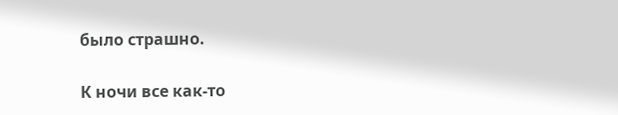было страшно.

К ночи все как-то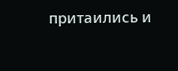притаились и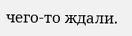чего-то ждали.